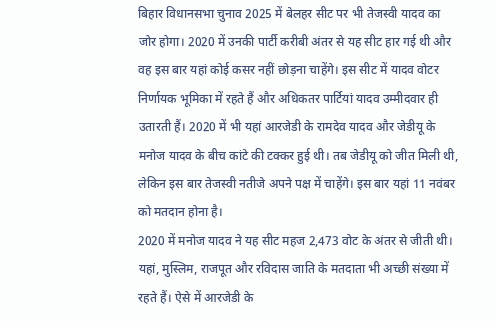बिहार विधानसभा चुनाव 2025 में बेलहर सीट पर भी तेजस्वी यादव का जोर होगा। 2020 में उनकी पार्टी करीबी अंतर से यह सीट हार गई थी और वह इस बार यहां कोई कसर नहीं छोड़ना चाहेंगे। इस सीट में यादव वोटर निर्णायक भूमिका में रहते हैं और अधिकतर पार्टियां यादव उम्मीदवार ही उतारती हैं। 2020 में भी यहां आरजेडी के रामदेव यादव और जेडीयू के मनोज यादव के बीच कांटे की टक्कर हुई थी। तब जेडीयू को जीत मिली थी, लेकिन इस बार तेजस्वी नतीजे अपने पक्ष में चाहेंगे। इस बार यहां 11 नवंबर को मतदान होना है।
2020 में मनोज यादव ने यह सीट महज 2,473 वोट के अंतर से जीती थी। यहां, मुस्लिम, राजपूत और रविदास जाति के मतदाता भी अच्छी संख्या में रहते हैं। ऐसे में आरजेडी के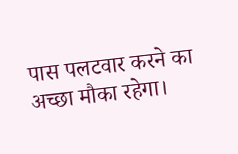पास पलटवार करने का अच्छा मौका रहेगा।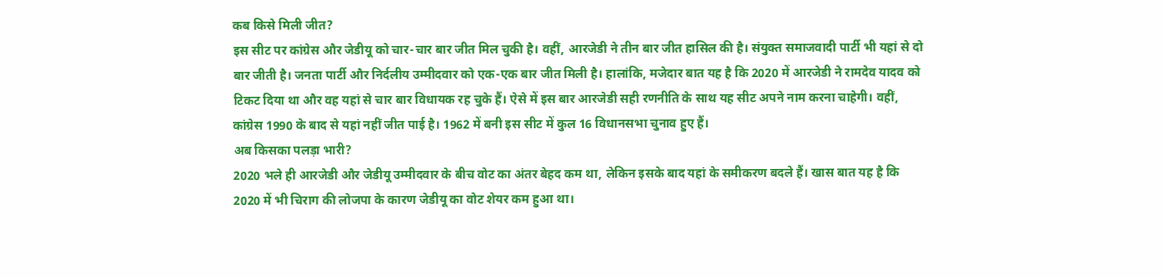कब किसे मिली जीत?
इस सीट पर कांग्रेस और जेडीयू को चार-चार बार जीत मिल चुकी है। वहीं, आरजेडी ने तीन बार जीत हासिल की है। संयुक्त समाजवादी पार्टी भी यहां से दो बार जीती है। जनता पार्टी और निर्दलीय उम्मीदवार को एक-एक बार जीत मिली है। हालांकि, मजेदार बात यह है कि 2020 में आरजेडी ने रामदेव यादव को टिकट दिया था और वह यहां से चार बार विधायक रह चुके हैं। ऐसे में इस बार आरजेडी सही रणनीति के साथ यह सीट अपने नाम करना चाहेगी। वहीं, कांग्रेस 1990 के बाद से यहां नहीं जीत पाई है। 1962 में बनी इस सीट में कुल 16 विधानसभा चुनाव हुए हैं।
अब किसका पलड़ा भारी?
2020 भले ही आरजेडी और जेडीयू उम्मीदवार के बीच वोट का अंतर बेहद कम था, लेकिन इसके बाद यहां के समीकरण बदले हैं। खास बात यह है कि 2020 में भी चिराग की लोजपा के कारण जेडीयू का वोट शेयर कम हुआ था।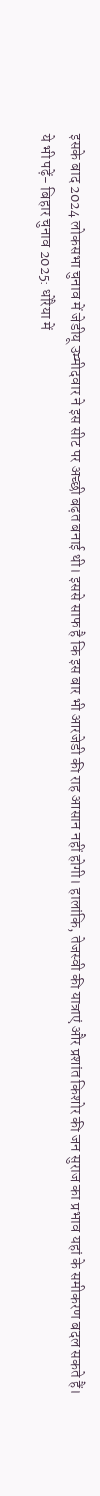इसके बाद 2024 लोकसभा चुनाव में जेडीयू उम्मीदवार ने इस सीट पर अच्छी बढ़त बनाई थी। इससे साफ है कि इस बार भी आरजेडी की राह आसान नहीं होगी। हालांकि, तेजस्वी की यात्राएं और प्रशांत किशोर की जन सुराज का प्रभाव यहां के समीकरण बदल सकते हैं।
ये भी पढ़ें- बिहार चुनाव 2025: धोरैया में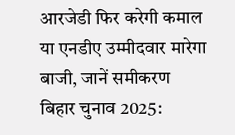आरजेडी फिर करेगी कमाल या एनडीए उम्मीदवार मारेगा बाजी, जानें समीकरण
बिहार चुनाव 2025: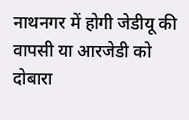नाथनगर में होगी जेडीयू की वापसी या आरजेडी को दोबारा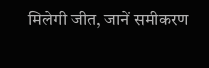मिलेगी जीत, जानें समीकरण